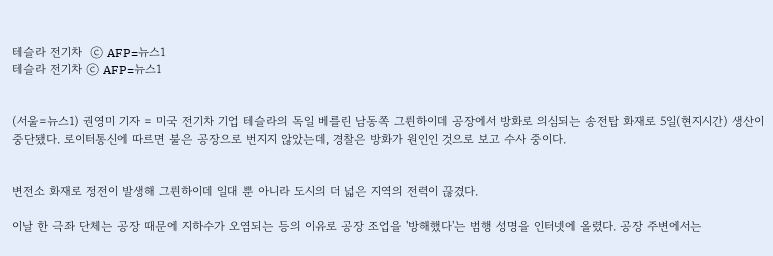테슬라 전기차  ⓒ AFP=뉴스1
테슬라 전기차 ⓒ AFP=뉴스1


(서울=뉴스1) 권영미 기자 = 미국 전기차 기업 테슬라의 독일 베를린 남동쪽 그륀하이데 공장에서 방화로 의심되는 송전탑 화재로 5일(현지시간) 생산이 중단됐다. 로이터통신에 따르면 불은 공장으로 번지지 않았는데, 경찰은 방화가 원인인 것으로 보고 수사 중이다.


변전소 화재로 정전이 발생해 그륀하이데 일대 뿐 아니라 도시의 더 넓은 지역의 전력이 끊겼다.

이날 한 극좌 단체는 공장 때문에 지하수가 오염되는 등의 이유로 공장 조업을 '방해했다'는 범행 성명을 인터넷에 올렸다. 공장 주변에서는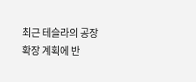최근 테슬라의 공장 확장 계획에 반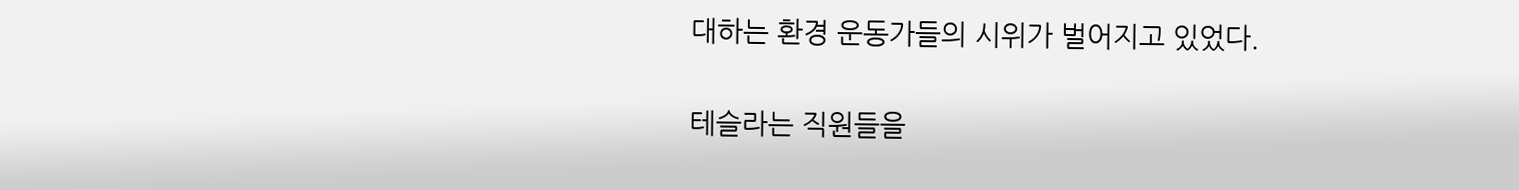대하는 환경 운동가들의 시위가 벌어지고 있었다.


테슬라는 직원들을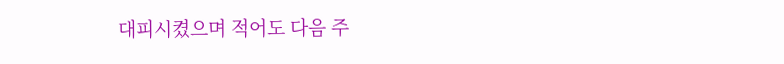대피시켰으며 적어도 다음 주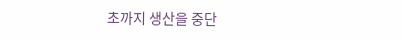초까지 생산을 중단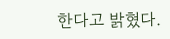한다고 밝혔다.